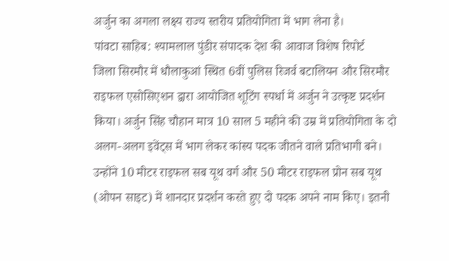अर्जुन का अगला लक्ष्य राज्य स्तरीय प्रतियोगिता में भाग लेना है।
पांवटा साहिब: श्यामलाल पुंडीर संपादक देश की आवाज विशेष रिपोर्ट
जिला सिरमौर में धौलाकुआं स्थित 6वीं पुलिस रिजर्व बटालियन और सिरमौर राइफल एसोसिएशन द्वारा आयोजित शूटिंग स्पर्धा में अर्जुन ने उत्कृष्ट प्रदर्शन किया। अर्जुन सिंह चौहान मात्र 10 साल 5 महीने की उम्र में प्रतियोगिता के दो अलग-अलग इवेंट्स में भाग लेकर कांस्य पदक जीतने वाले प्रतिभागी बने। उन्होंने 10 मीटर राइफल सब यूथ वर्ग और 50 मीटर राइफल प्रोन सब यूथ (ओपन साइट) में शानदार प्रदर्शन करते हुए दो पदक अपने नाम किए। इतनी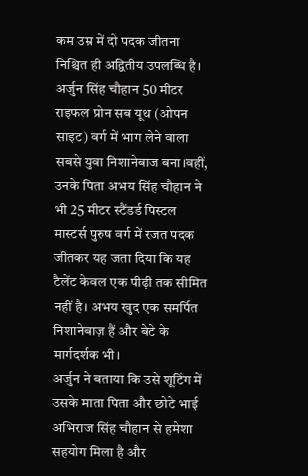कम उम्र में दो पदक जीतना निश्चित ही अद्वितीय उपलब्धि है।
अर्जुन सिंह चौहान 50 मीटर राइफल प्रोन सब यूथ (ओपन साइट) वर्ग में भाग लेने वाला सबसे युवा निशानेबाज बना।वहीं, उनके पिता अभय सिंह चौहान ने भी 25 मीटर स्टैंडर्ड पिस्टल मास्टर्स पुरुष वर्ग में रजत पदक जीतकर यह जता दिया कि यह टैलेंट केवल एक पीढ़ी तक सीमित नहीं है। अभय खुद एक समर्पित निशानेबाज़ हैं और बेटे के मार्गदर्शक भी।
अर्जुन ने बताया कि उसे शूटिंग में उसके माता पिता और छोटे भाई अभिराज सिंह चौहान से हमेशा सहयोग मिला है और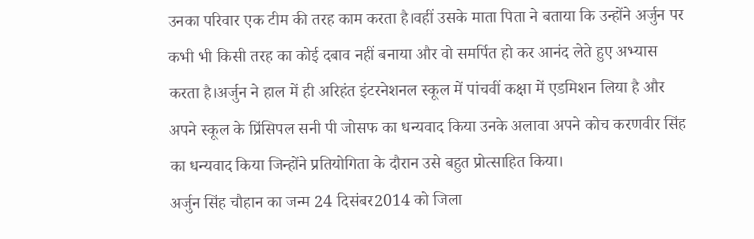उनका परिवार एक टीम की तरह काम करता है।वहीं उसके माता पिता ने बताया कि उन्होंने अर्जुन पर कभी भी किसी तरह का कोई दबाव नहीं बनाया और वो समर्पित हो कर आनंद लेते हुए अभ्यास करता है।अर्जुन ने हाल में ही अरिहंत इंटरनेशनल स्कूल में पांचवीं कक्षा में एडमिशन लिया है और अपने स्कूल के प्रिंसिपल सनी पी जोसफ का धन्यवाद किया उनके अलावा अपने कोच करणवीर सिंह का धन्यवाद किया जिन्होंने प्रतियोगिता के दौरान उसे बहुत प्रोत्साहित किया।
अर्जुन सिंह चौहान का जन्म 24 दिसंबर2014 को जिला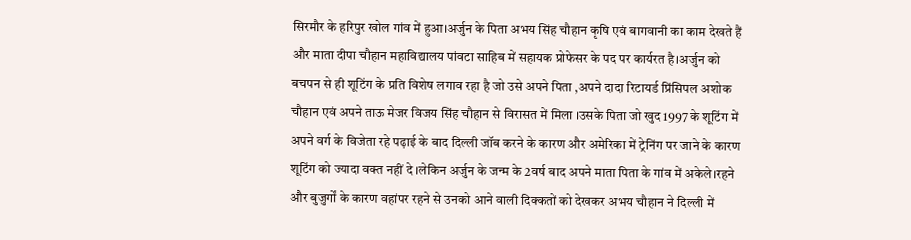सिरमौर के हरिपुर खोल गांव में हुआ।अर्जुन के पिता अभय सिंह चौहान कृषि एवं बागवानी का काम देखते हैं और माता दीपा चौहान महाविद्यालय पांवटा साहिब में सहायक प्रोफेसर के पद पर कार्यरत है।अर्जुन को बचपन से ही शूटिंग के प्रति विशेष लगाव रहा है जो उसे अपने पिता ,अपने दादा रिटायर्ड प्रिंसिपल अशोक चौहान एवं अपने ताऊ मेजर विजय सिंह चौहान से विरासत में मिला ।उसके पिता जो खुद 1997 के शूटिंग में अपने वर्ग के विजेता रहे पढ़ाई के बाद दिल्ली जॉब करने के कारण और अमेरिका में ट्रेनिंग पर जाने के कारण शूटिंग को ज्यादा वक्त नहीं दे ।लेकिन अर्जुन के जन्म के 2वर्ष बाद अपने माता पिता के गांव में अकेले।रहने और बुजुर्गों के कारण वहांपर रहने से उनको आने वाली दिक्कतों को देखकर अभय चौहान ने दिल्ली में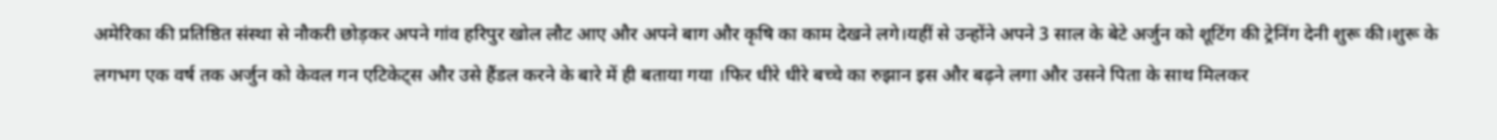अमेरिका की प्रतिष्ठित संस्था से नौकरी छोड़कर अपने गांव हरिपुर खोल लौट आए और अपने बाग और कृषि का काम देखने लगे।यहीं से उन्होंने अपने 3 साल के बेटे अर्जुन को शूटिंग की ट्रेनिंग देनी शुरू की।शुरू के लगभग एक वर्ष तक अर्जुन को केवल गन एटिकेट्स और उसे हैंडल करने के बारे में ही बताया गया ।फिर धीरे धीरे बच्चे का रुझान इस और बढ़ने लगा और उसने पिता के साथ मिलकर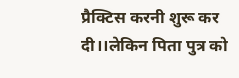प्रैक्टिस करनी शुरू कर दी।।लेकिन पिता पुत्र को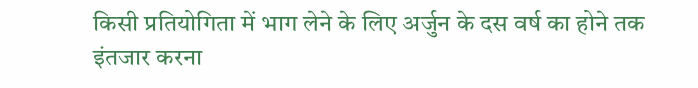किसी प्रतियोगिता में भाग लेने के लिए अर्जुन के दस वर्ष का होने तक इंतजार करना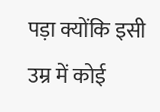पड़ा क्योंकि इसी उम्र में कोई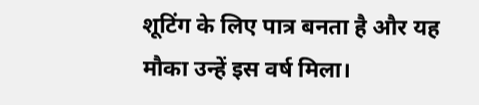शूटिंग के लिए पात्र बनता है और यह मौका उन्हें इस वर्ष मिला।